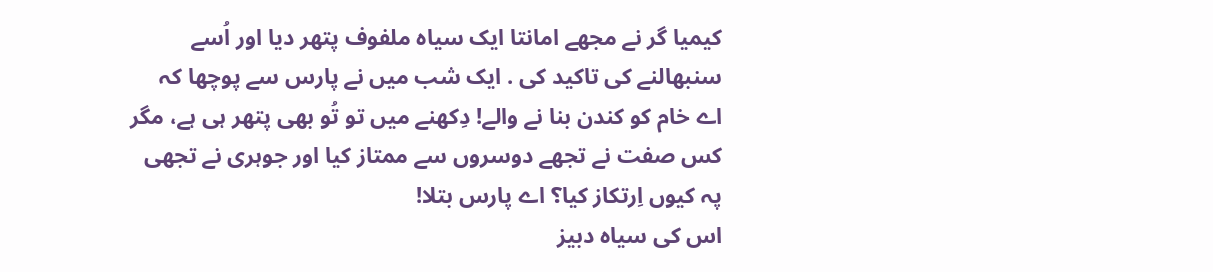کیمیا گر نے مجھے امانتا ایک سیاہ ملفوف پتھر دیا اور اُسے سنبھالنے کی تاکید کی . ایک شب میں نے پارس سے پوچھا کہ اے خام کو کندن بنا نے والے! دِکھنے میں تو تُو بھی پتھر ہی ہے، مگر کس صفت نے تجھے دوسروں سے ممتاز کیا اور جوہری نے تجھی پہ کیوں اِرتکاز کیا؟ اے پارس بتلا!
اس کی سیاہ دبیز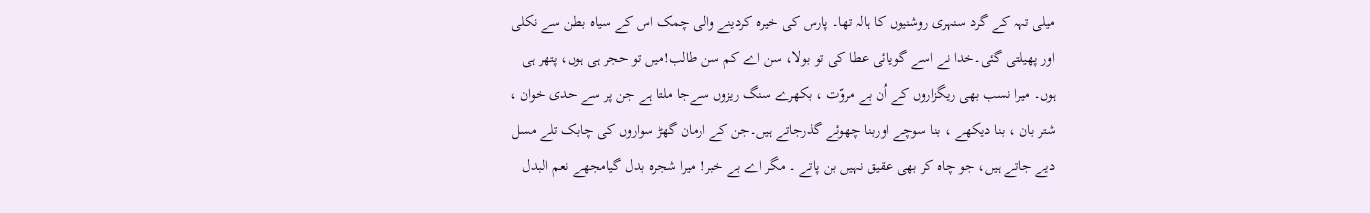میلی تہہ کے گرد سنہری روشنیوں کا ہالہ تھا۔ پارس کی خیرہ کردینے والی چمک اس کے سیاہ بطن سے نکلی اور پھیلتی گئی۔خدا نے اسے گویائی عطا کی تو بولا، سن اے کم سن طالب!میں تو حجر ہی ہوں، پتھر ہی ہوں۔ میرا نسب بھی ریگزاروں کے اُن بے مروّت ، بکھرے سنگ ریزوں سےجا ملتا ہے جن پر سے حدی خوان ، شتر بان ، بنا دیکھے ، بنا سوچے اوربنا چھوئے گذرجاتے ہیں۔جن کے ارمان گھڑ سواروں کی چابک تلے مسل دیے جاتے ہیں، جو چاہ کر بھی عقیق نہیں بن پاتے ۔ مگر اے بے خبر! میرا شجرہ بدل گیامجھے نعم البدل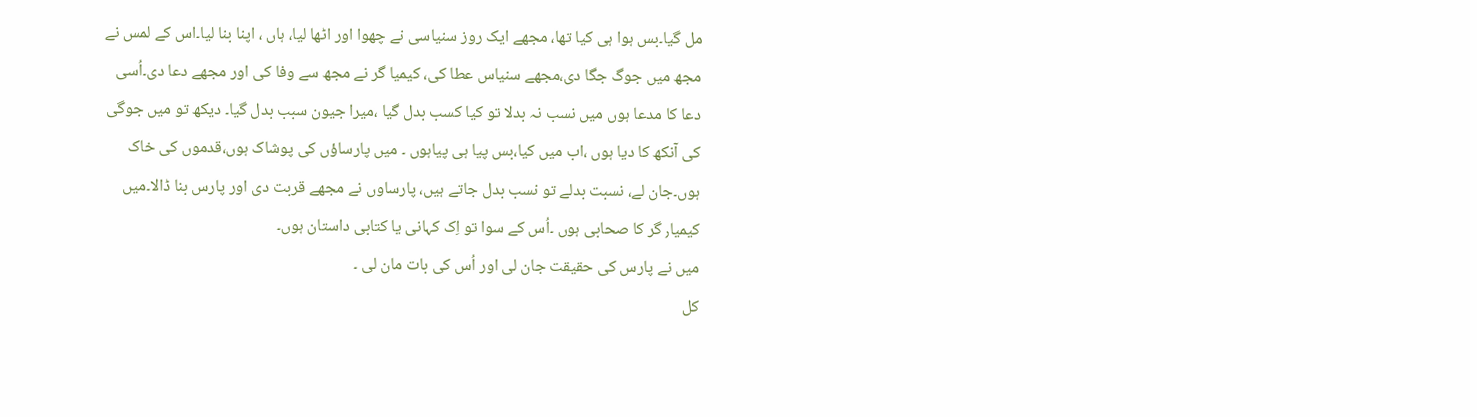مل گیا۔بس ہوا ہی کیا تھا، مجھے ایک روز سنیاسی نے چھوا اور اٹھا لیا، ہاں ، اپنا بنا لیا۔اس کے لمس نے مجھ میں جوگ جگا دی،مجھے سنیاس عطا کی، کیمیا گر نے مجھ سے وفا کی اور مجھے دعا دی۔اُسی دعا کا مدعا ہوں میں نسب نہ بدلا تو کیا کسب بدل گیا ،میرا جیون سبب بدل گیا۔ دیکھ تو میں جوگی کی آنکھ کا دیا ہوں ،اب میں کیا،بس پیا ہی پیاہوں ۔ میں پارساؤں کی پوشاک ہوں،قدموں کی خاک ہوں۔جان لے، نسبت بدلے تو نسب بدل جاتے ہیں، پارساوں نے مجھے قربت دی اور پارس بنا ڈالا۔میں کیمیا٫ گر کا صحابی ہوں ۔اُس کے سوا تو اِک کہانی یا کتابی داستان ہوں۔
میں نے پارس کی حقیقت جان لی اور اُس کی بات مان لی ۔
کل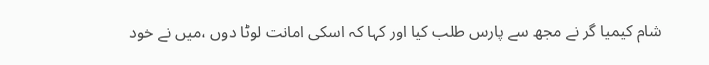شام کیمیا گر نے مجھ سے پارس طلب کیا اور کہا کہ اسکی امانت لوٹا دوں ،میں نے خود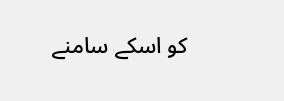کو اسکے سامنے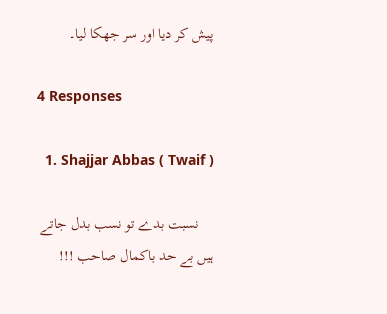پیش کر دیا اور سر جھکا لیا۔

4 Responses

  1. Shajjar Abbas ( Twaif )

    نسبت بدے تو نسب بدل جاتے ہیں بے حد باکمال صاحب !!!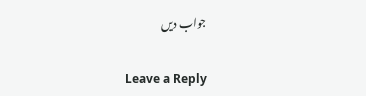جواب دیں

Leave a Reply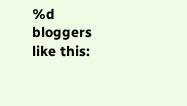%d bloggers like this: